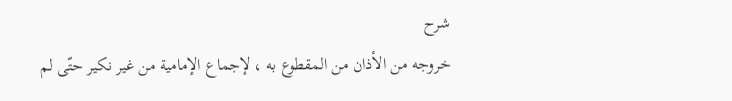شرح
خروجه من الأذان من المقطوع به ، لإجماع الإمامية من غير نكير حتّى لم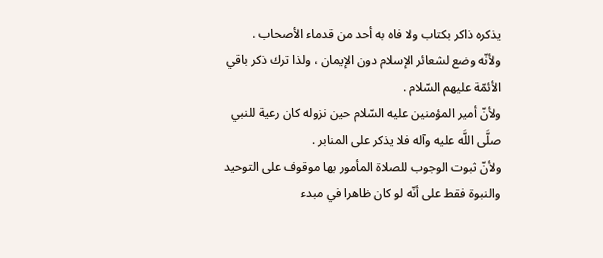يذكره ذاكر بكتاب ولا فاه به أحد من قدماء الأصحاب .
ولأنّه وضع لشعائر الإسلام دون الإيمان ، ولذا ترك ذكر باقي الأئمّة عليهم السّلام .
ولأنّ أمير المؤمنين عليه السّلام حين نزوله كان رعية للنبي صلَّى اللَّه عليه وآله فلا يذكر على المنابر .
ولأنّ ثبوت الوجوب للصلاة المأمور بها موقوف على التوحيد والنبوة فقط على أنّه لو كان ظاهرا في مبدء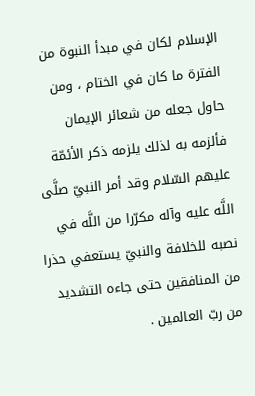الإسلام لكان في مبدأ النبوة من الفترة ما كان في الختام ، ومن حاول جعله من شعائر الإيمان فألزمه به لذلك يلزمه ذكر الأئمّة عليهم السّلام وقد أمر النبيّ صلَّى اللَّه عليه وآله مكرّرا من اللَّه في نصبه للخلافة والنبيّ يستعفي حذرا من المنافقين حتى جاءه التشديد من ربّ العالمين .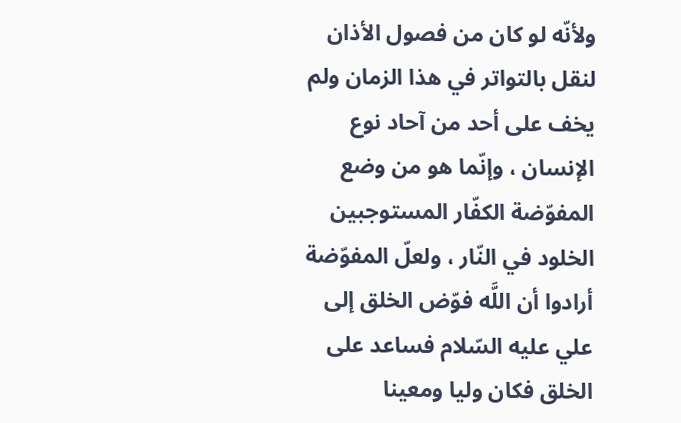ولأنّه لو كان من فصول الأذان لنقل بالتواتر في هذا الزمان ولم يخف على أحد من آحاد نوع الإنسان ، وإنّما هو من وضع المفوّضة الكفّار المستوجبين الخلود في النّار ، ولعلّ المفوّضة أرادوا أن اللَّه فوّض الخلق إلى علي عليه السّلام فساعد على الخلق فكان وليا ومعينا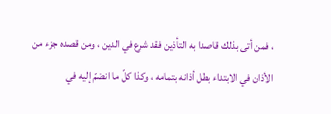، فمن أتى بذلك قاصدا به التأذين فقد شرع في الدين ، ومن قصده جزء من الأذان في الابتداء بطل أذانه بتمامه ، وكذا كلّ ما انضمّ إليه في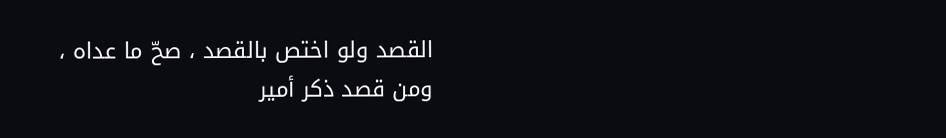القصد ولو اختص بالقصد ، صحّ ما عداه ، ومن قصد ذكر أمير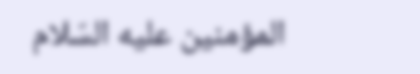المؤمنين عليه السّلام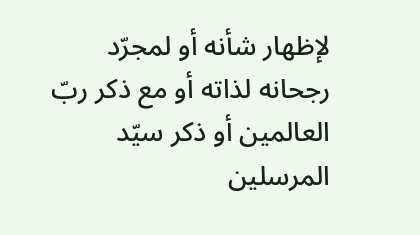لإظهار شأنه أو لمجرّد رجحانه لذاته أو مع ذكر ربّ العالمين أو ذكر سيّد المرسلين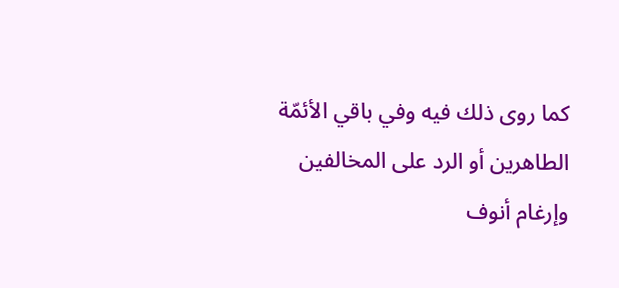كما روى ذلك فيه وفي باقي الأئمّة الطاهرين أو الرد على المخالفين وإرغام أنوف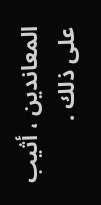المعاندين ، أثيب على ذلك .